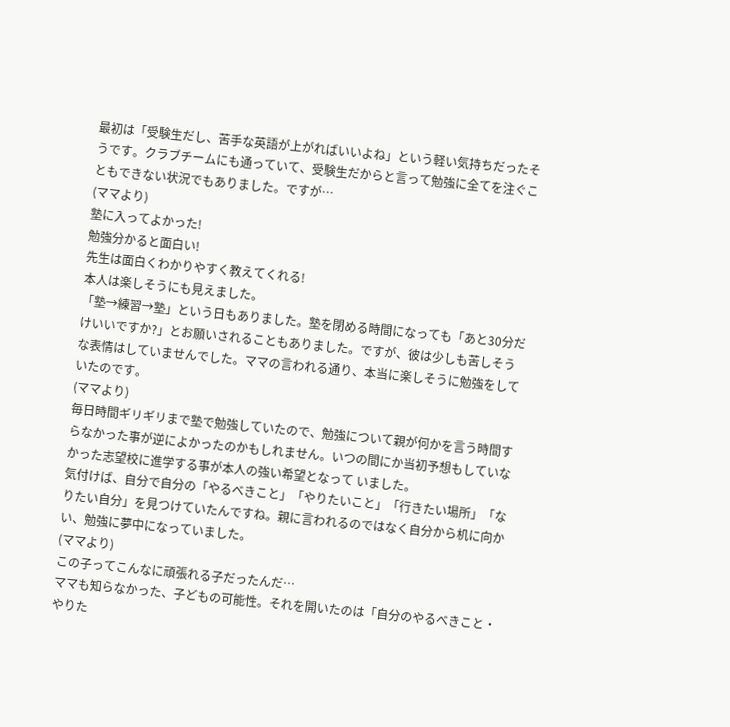最初は「受験生だし、苦手な英語が上がればいいよね」という軽い気持ちだったそうです。クラブチームにも通っていて、受験生だからと言って勉強に全てを注ぐこともできない状況でもありました。ですが…
(ママより)
塾に入ってよかった!
勉強分かると面白い!
先生は面白くわかりやすく教えてくれる!
本人は楽しそうにも見えました。
「塾→練習→塾」という日もありました。塾を閉める時間になっても「あと30分だけいいですか?」とお願いされることもありました。ですが、彼は少しも苦しそうな表情はしていませんでした。ママの言われる通り、本当に楽しそうに勉強をしていたのです。
(ママより)
毎日時間ギリギリまで塾で勉強していたので、勉強について親が何かを言う時間すらなかった事が逆によかったのかもしれません。いつの間にか当初予想もしていなかった志望校に進学する事が本人の強い希望となって いました。
気付けば、自分で自分の「やるべきこと」「やりたいこと」「行きたい場所」「なりたい自分」を見つけていたんですね。親に言われるのではなく自分から机に向かい、勉強に夢中になっていました。
(ママより)
この子ってこんなに頑張れる子だったんだ…
ママも知らなかった、子どもの可能性。それを開いたのは「自分のやるべきこと・やりた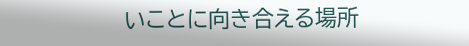いことに向き合える場所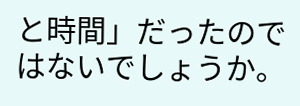と時間」だったのではないでしょうか。